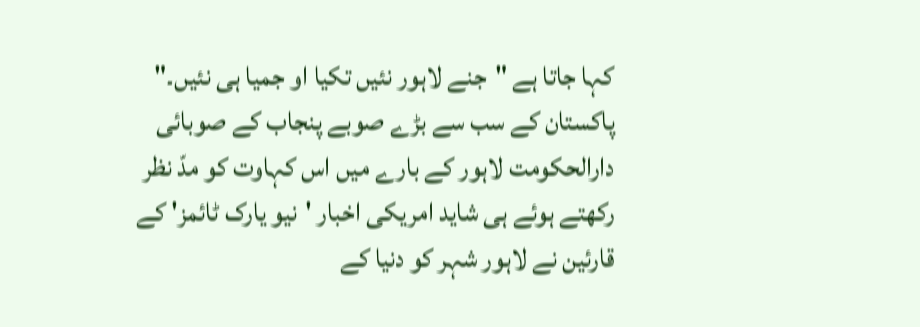کہا جاتا ہے "جنے لاہور نئیں تکیا او جمیا ہی نئیں۔" پاکستان کے سب سے بڑے صوبے پنجاب کے صوبائی دارالحکومت لاہور کے بارے میں اس کہاوت کو مدّ نظر رکھتے ہوئے ہی شاید امریکی اخبار 'نیو یارک ٹائمز' کے قارئین نے لاہور شہر کو دنیا کے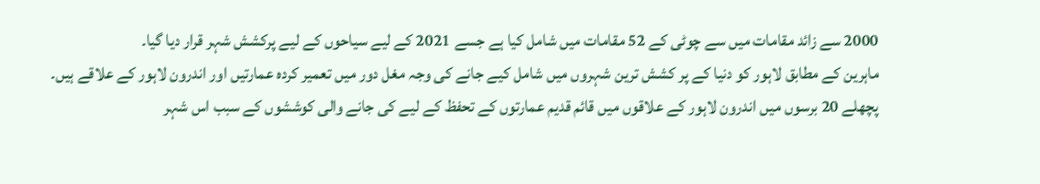2000 سے زائد مقامات میں سے چوٹی کے 52 مقامات میں شامل کیا ہے جسے 2021 کے لیے سیاحوں کے لیے پرکشش شہر قرار دیا گیا۔
ماہرین کے مطابق لاہور کو دنیا کے پر کشش ترین شہروں میں شامل کیے جانے کی وجہ مغل دور میں تعمیر کردہ عمارتیں اور اندرون لاہور کے علاقے ہیں۔
پچھلے 20 برسوں میں اندرون لاہور کے علاقوں میں قائم قدیم عمارتوں کے تحفظ کے لیے کی جانے والی کوششوں کے سبب اس شہر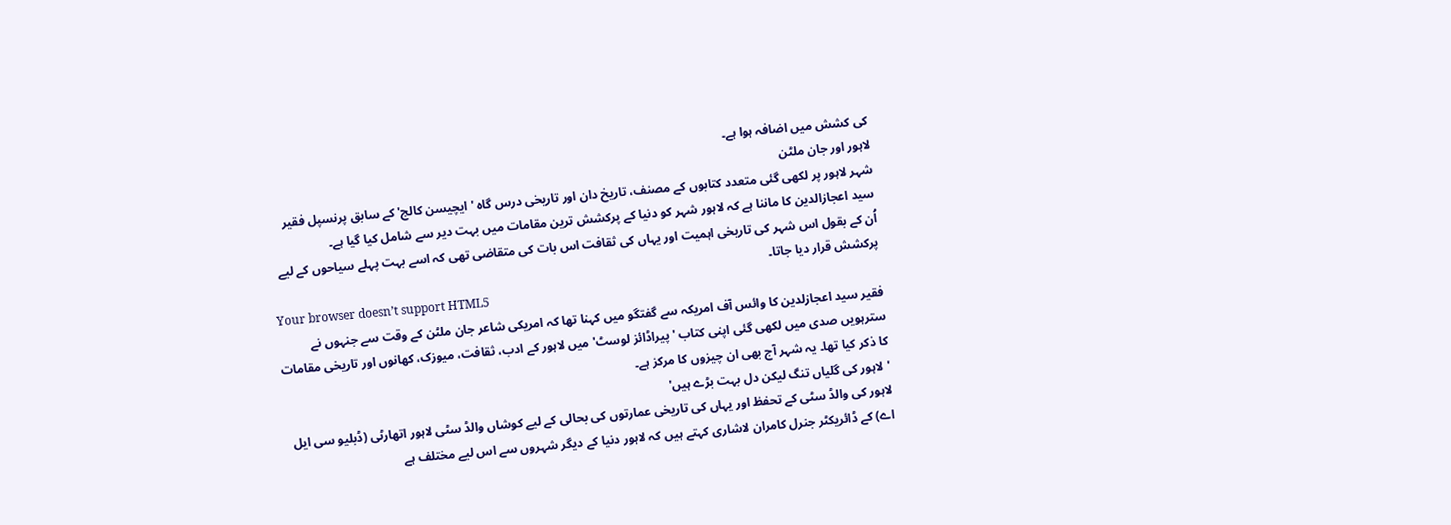کی کشش میں اضافہ ہوا ہے۔
لاہور اور جان ملٹن
شہر لاہور پر لکھی گئی متعدد کتابوں کے مصنف، تاریخ دان اور تاریخی درس گاہ 'ایچیسن کالج' کے سابق پرنسپل فقیر سید اعجازالدین کا ماننا ہے کہ لاہور شہر کو دنیا کے پرکشش ترین مقامات میں بہت دیر سے شامل کیا گیا ہے۔
اُن کے بقول اس شہر کی تاریخی اہمیت اور یہاں کی ثقافت اس بات کی متقاضی تھی کہ اسے بہت پہلے سیاحوں کے لیے پرکشش قرار دیا جاتا۔
Your browser doesn’t support HTML5
فقیر سید اعجازلدین کا وائس آف امریکہ سے گفتگو میں کہنا تھا کہ امریکی شاعر جان ملٹن کے وقت سے جنہوں نے سترہویں صدی میں لکھی گئی اپنی کتاب 'پیراڈائز لوسٹ' میں لاہور کے ادب، ثقافت، میوزک، کھانوں اور تاریخی مقامات کا ذکر کیا تھا۔ یہ شہر آج بھی ان چیزوں کا مرکز ہے۔
'لاہور کی گلیاں تنگ لیکن دل بہت بڑے ہیں'
لاہور کی والڈ سٹی کے تحفظ اور یہاں کی تاریخی عمارتوں کی بحالی کے لیے کوشاں والڈ سٹی لاہور اتھارٹی (ڈبلیو سی ایل اے) کے ڈائریکٹر جنرل کامران لاشاری کہتے ہیں کہ لاہور دنیا کے دیگر شہروں سے اس لیے مختلف ہے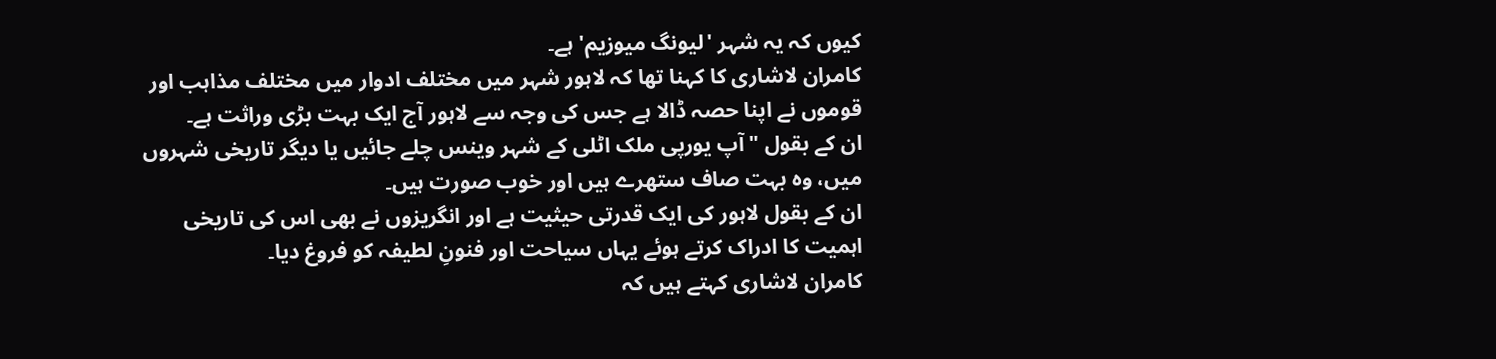کیوں کہ یہ شہر 'لیونگ میوزیم' ہے۔
کامران لاشاری کا کہنا تھا کہ لاہور شہر میں مختلف ادوار میں مختلف مذاہب اور قوموں نے اپنا حصہ ڈالا ہے جس کی وجہ سے لاہور آج ایک بہت بڑی وراثت ہے۔
ان کے بقول "آپ یورپی ملک اٹلی کے شہر وینس چلے جائیں یا دیگر تاریخی شہروں میں، وہ بہت صاف ستھرے ہیں اور خوب صورت ہیں۔
ان کے بقول لاہور کی ایک قدرتی حیثیت ہے اور انگریزوں نے بھی اس کی تاریخی اہمیت کا ادراک کرتے ہوئے یہاں سیاحت اور فنونِ لطیفہ کو فروغ دیا۔
کامران لاشاری کہتے ہیں کہ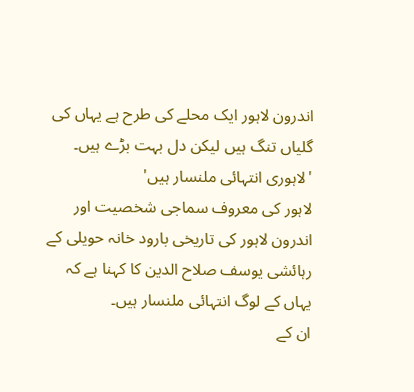اندرون لاہور ایک محلے کی طرح ہے یہاں کی گلیاں تنگ ہیں لیکن دل بہت بڑے ہیں۔
'لاہوری انتہائی ملنسار ہیں'
لاہور کی معروف سماجی شخصیت اور اندرون لاہور کی تاریخی بارود خانہ حویلی کے رہائشی یوسف صلاح الدین کا کہنا ہے کہ یہاں کے لوگ انتہائی ملنسار ہیں۔
ان کے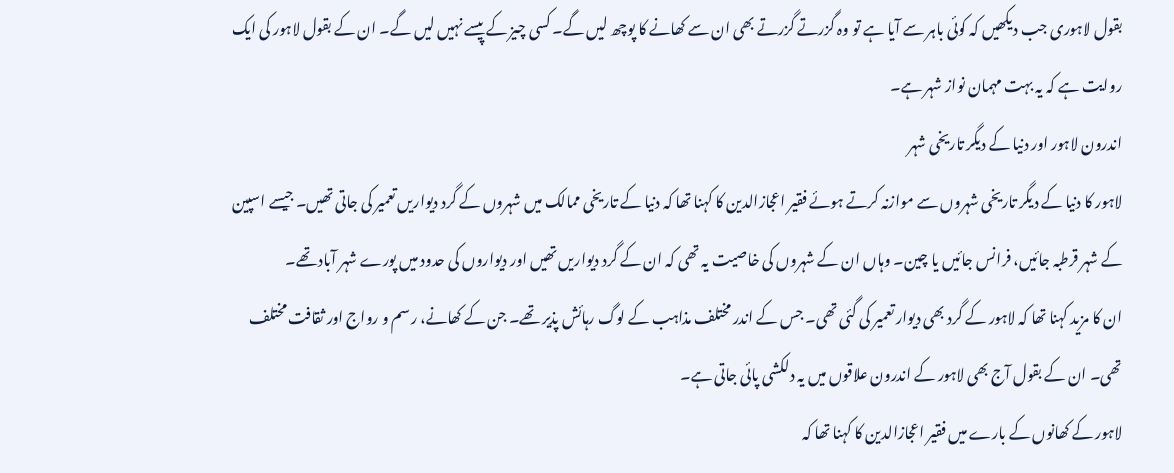بقول لاہوری جب دیکھیں کہ کوئی باہر سے آیا ہے تو وہ گزرتے گزرتے بھی ان سے کھانے کا پوچھ لیں گے۔ کسی چیز کے پیسے نہیں لیں گے۔ ان کے بقول لاہور کی ایک روایت ہے کہ یہ بہت مہمان نواز شہر ہے۔
اندرون لاہور اور دنیا کے دیگر تاریخی شہر
لاہور کا دنیا کے دیگر تاریخی شہروں سے موازنہ کرتے ہوئے فقیر اعجازالدین کا کہنا تھا کہ دنیا کے تاریخی ممالک میں شہروں کے گرد دیواریں تعمیر کی جاتی تھیں۔ جیسے اسپین کے شہر قرطبہ جائیں، فرانس جائیں یا چین۔ وہاں ان کے شہروں کی خاصیت یہ تھی کہ ان کے گرد دیواریں تھیں اور دیواروں کی حدود میں پورے شہر آباد تھے۔
ان کا مزید کہنا تھا کہ لاہور کے گرد بھی دیوار تعمیر کی گئی تھی۔ جس کے اندر مختلف مذاہب کے لوگ رہائش پذیر تھے۔ جن کے کھانے، رسم و رواج اور ثقافت مختلف تھی۔ ان کے بقول آج بھی لاہور کے اندرون علاقوں میں یہ دلکشی پائی جاتی ہے۔
لاہور کے کھانوں کے بارے میں فقیر اعجازالدین کا کہنا تھا کہ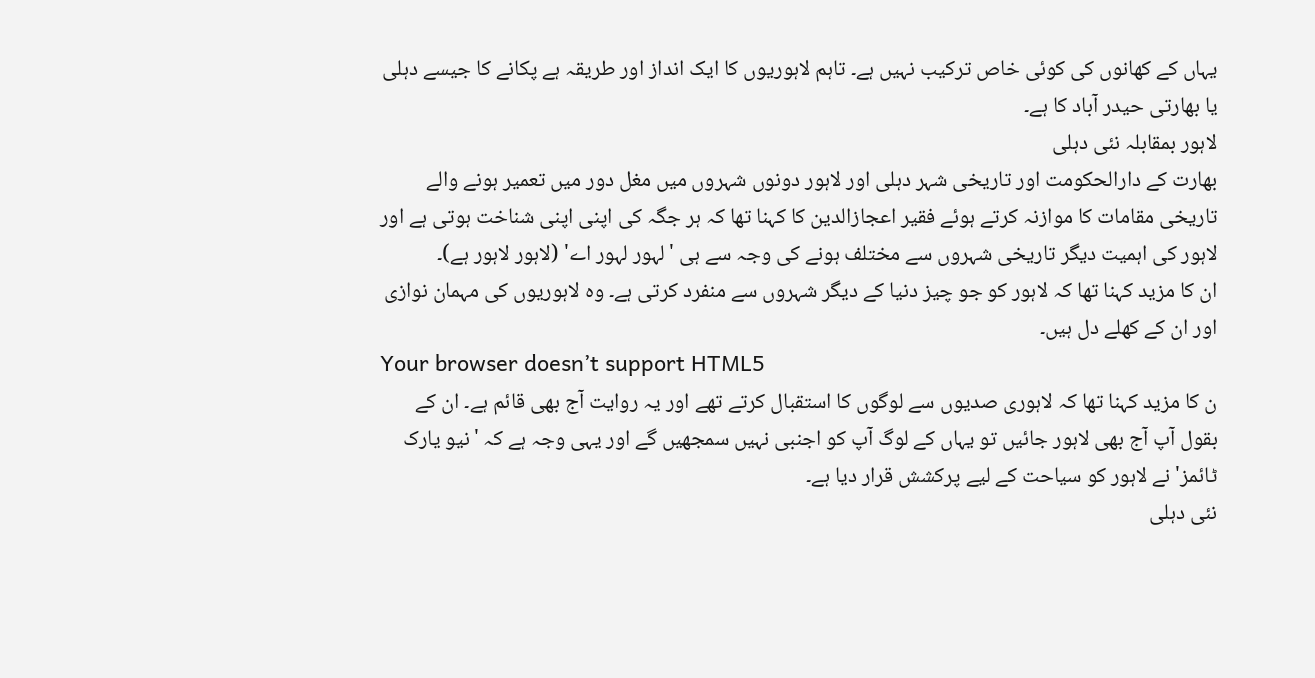یہاں کے کھانوں کی کوئی خاص ترکیب نہیں ہے۔ تاہم لاہوریوں کا ایک انداز اور طریقہ ہے پکانے کا جیسے دہلی یا بھارتی حیدر آباد کا ہے۔
لاہور بمقابلہ نئی دہلی
بھارت کے دارالحکومت اور تاریخی شہر دہلی اور لاہور دونوں شہروں میں مغل دور میں تعمیر ہونے والے تاریخی مقامات کا موازنہ کرتے ہوئے فقیر اعجازالدین کا کہنا تھا کہ ہر جگہ کی اپنی اپنی شناخت ہوتی ہے اور لاہور کی اہمیت دیگر تاریخی شہروں سے مختلف ہونے کی وجہ سے ہی 'لہور لہور اے' (لاہور لاہور ہے)۔
ان کا مزید کہنا تھا کہ لاہور کو جو چیز دنیا کے دیگر شہروں سے منفرد کرتی ہے۔ وہ لاہوریوں کی مہمان نوازی اور ان کے کھلے دل ہیں۔
Your browser doesn’t support HTML5
ن کا مزید کہنا تھا کہ لاہوری صدیوں سے لوگوں کا استقبال کرتے تھے اور یہ روایت آج بھی قائم ہے۔ ان کے بقول آپ آج بھی لاہور جائیں تو یہاں کے لوگ آپ کو اجنبی نہیں سمجھیں گے اور یہی وجہ ہے کہ 'نیو یارک ٹائمز' نے لاہور کو سیاحت کے لیے پرکشش قرار دیا ہے۔
نئی دہلی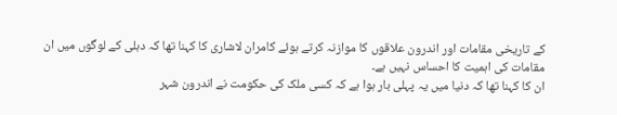کے تاریخی مقامات اور اندرون علاقوں کا موازنہ کرتے ہوئے کامران لاشاری کا کہنا تھا کہ دہلی کے لوگوں میں ان مقامات کی اہمیت کا احساس نہیں ہے۔
ان کا کہنا تھا کہ دنیا میں یہ پہلی بار ہوا ہے کہ کسی ملک کی حکومت نے اندرون شہر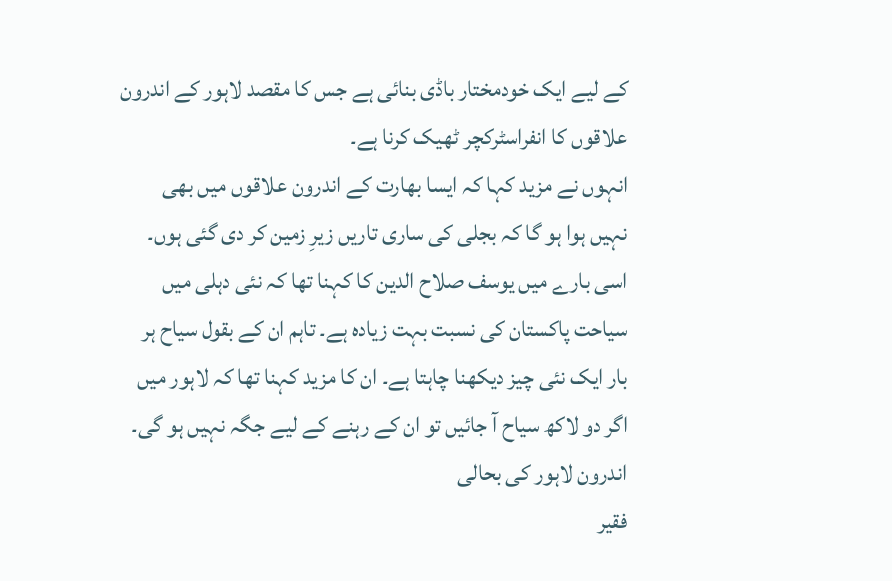کے لیے ایک خودمختار باڈی بنائی ہے جس کا مقصد لاہور کے اندرون علاقوں کا انفراسٹرکچر ٹھیک کرنا ہے۔
انہوں نے مزید کہا کہ ایسا بھارت کے اندرون علاقوں میں بھی نہیں ہوا ہو گا کہ بجلی کی ساری تاریں زیرِ زمین کر دی گئی ہوں۔
اسی بارے میں یوسف صلاح الدین کا کہنا تھا کہ نئی دہلی میں سیاحت پاکستان کی نسبت بہت زیادہ ہے۔ تاہم ان کے بقول سیاح ہر بار ایک نئی چیز دیکھنا چاہتا ہے۔ ان کا مزید کہنا تھا کہ لاہور میں اگر دو لاکھ سیاح آ جائیں تو ان کے رہنے کے لیے جگہ نہیں ہو گی۔
اندرون لاہور کی بحالی
فقیر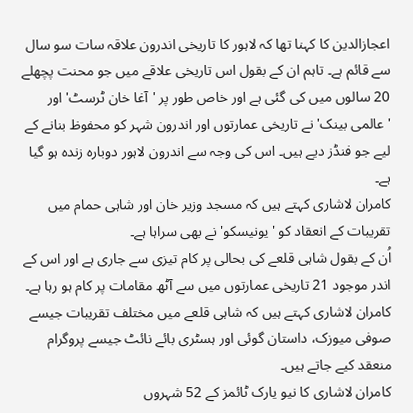اعجازالدین کا کہنا تھا کہ لاہور کا تاریخی اندرون علاقہ سات سو سال سے قائم ہے۔ تاہم ان کے بقول اس تاریخی علاقے میں جو محنت پچھلے 20 سالوں میں کی گئی ہے اور خاص طور پر 'آغا خان ٹرسٹ' اور 'عالمی بینک' نے تاریخی عمارتوں اور اندرون شہر کو محفوظ بنانے کے لیے جو فنڈز دیے ہیں۔ اس کی وجہ سے اندرون لاہور دوبارہ زندہ ہو گیا ہے۔
کامران لاشاری کہتے ہیں کہ مسجد وزیر خان اور شاہی حمام میں تقریبات کے انعقاد کو 'یونیسکو' نے بھی سراہا ہے۔
اُن کے بقول شاہی قلعے کی بحالی پر کام تیزی سے جاری ہے اور اس کے اندر موجود 21 تاریخی عمارتوں میں سے آٹھ مقامات پر کام ہو رہا ہے۔
کامران لاشاری کہتے ہیں کہ شاہی قلعے میں مختلف تقریبات جیسے صوفی میوزک، داستان گوئی اور ہسٹری بائے نائٹ جیسے پروگرام منعقد کیے جاتے ہیں۔
کامران لاشاری کا نیو یارک ٹائمز کے 52 شہروں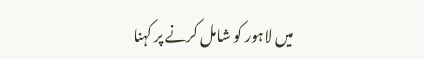میں لاہور کو شامل کرنے پر کہنا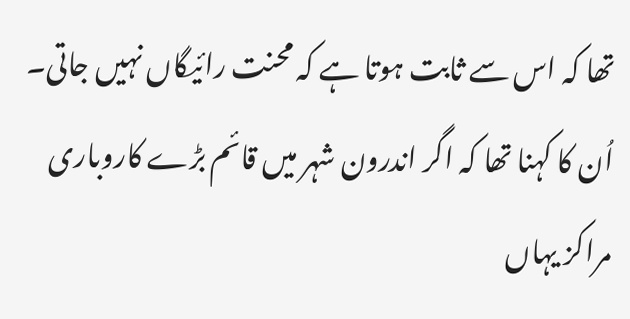تھا کہ اس سے ثابت ہوتا ہے کہ محنت رائیگاں نہیں جاتی۔
اُن کا کہنا تھا کہ اگر اندرون شہر میں قائم بڑے کاروباری مراکز یہاں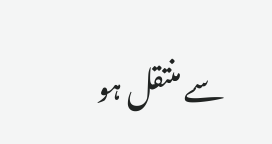سے منتقل ہو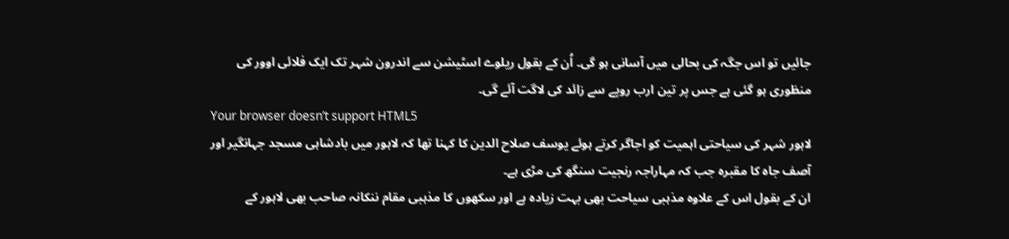جائیں تو اس جگہ کی بحالی میں آسانی ہو گی۔ اُن کے بقول ریلوے اسٹیشن سے اندرون شہر تک ایک فلائی اوور کی منظوری ہو گئی ہے جس پر تین ارب روپے سے زائد کی لاگت آئے گی۔
Your browser doesn’t support HTML5
لاہور شہر کی سیاحتی اہمیت کو اجاگر کرتے ہوئے یوسف صلاح الدین کا کہنا تھا کہ لاہور میں بادشاہی مسجد جہانگیر اور آصف جاہ کا مقبرہ جب کہ مہاراجہ رنجیت سنگھ کی مڑی ہے۔
ان کے بقول اس کے علاوہ مذہبی سیاحت بھی بہت زیادہ ہے اور سکھوں کا مذہبی مقام ننکانہ صاحب بھی لاہور کے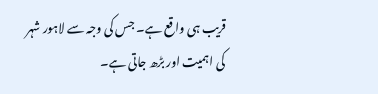قریب ہی واقع ہے۔ جس کی وجہ سے لاہور شہر کی اہمیت اور بڑھ جاتی ہے۔